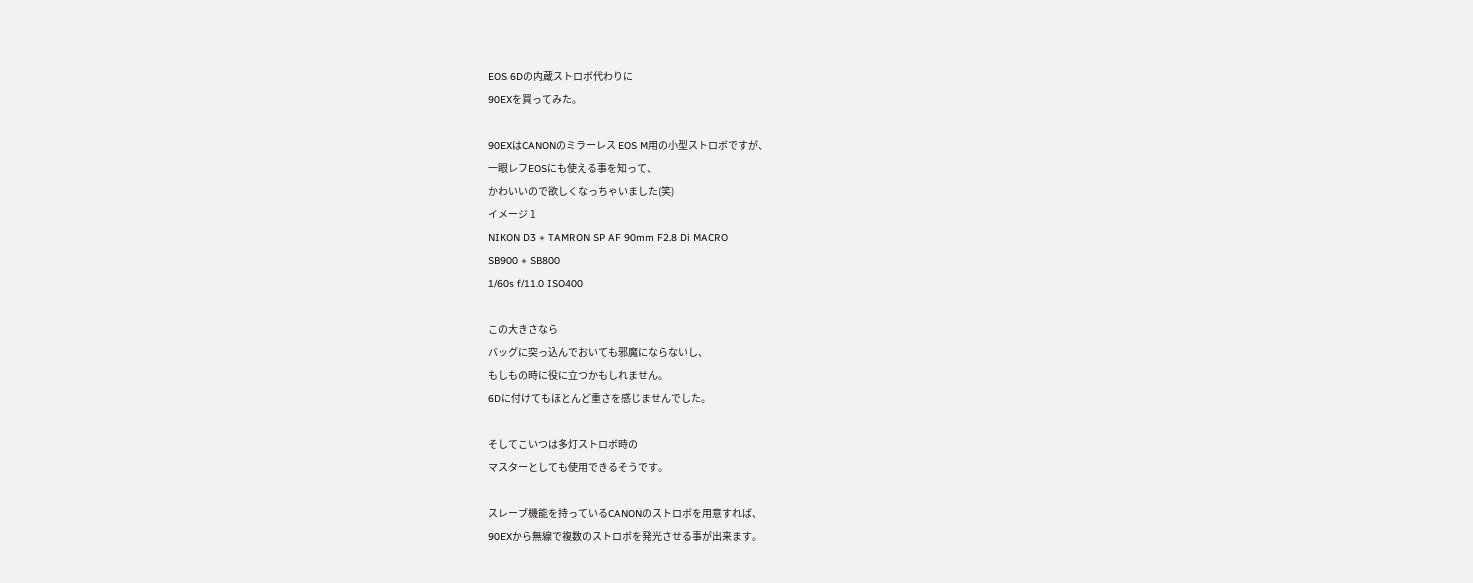EOS 6Dの内蔵ストロボ代わりに
90EXを買ってみた。

90EXはCANONのミラーレス EOS M用の小型ストロボですが、
一眼レフEOSにも使える事を知って、
かわいいので欲しくなっちゃいました(笑)
イメージ 1
NIKON D3 + TAMRON SP AF 90mm F2.8 Di MACRO
SB900 + SB800
1/60s f/11.0 ISO400

この大きさなら
バッグに突っ込んでおいても邪魔にならないし、
もしもの時に役に立つかもしれません。
6Dに付けてもほとんど重さを感じませんでした。

そしてこいつは多灯ストロボ時の
マスターとしても使用できるそうです。

スレーブ機能を持っているCANONのストロボを用意すれば、
90EXから無線で複数のストロボを発光させる事が出来ます。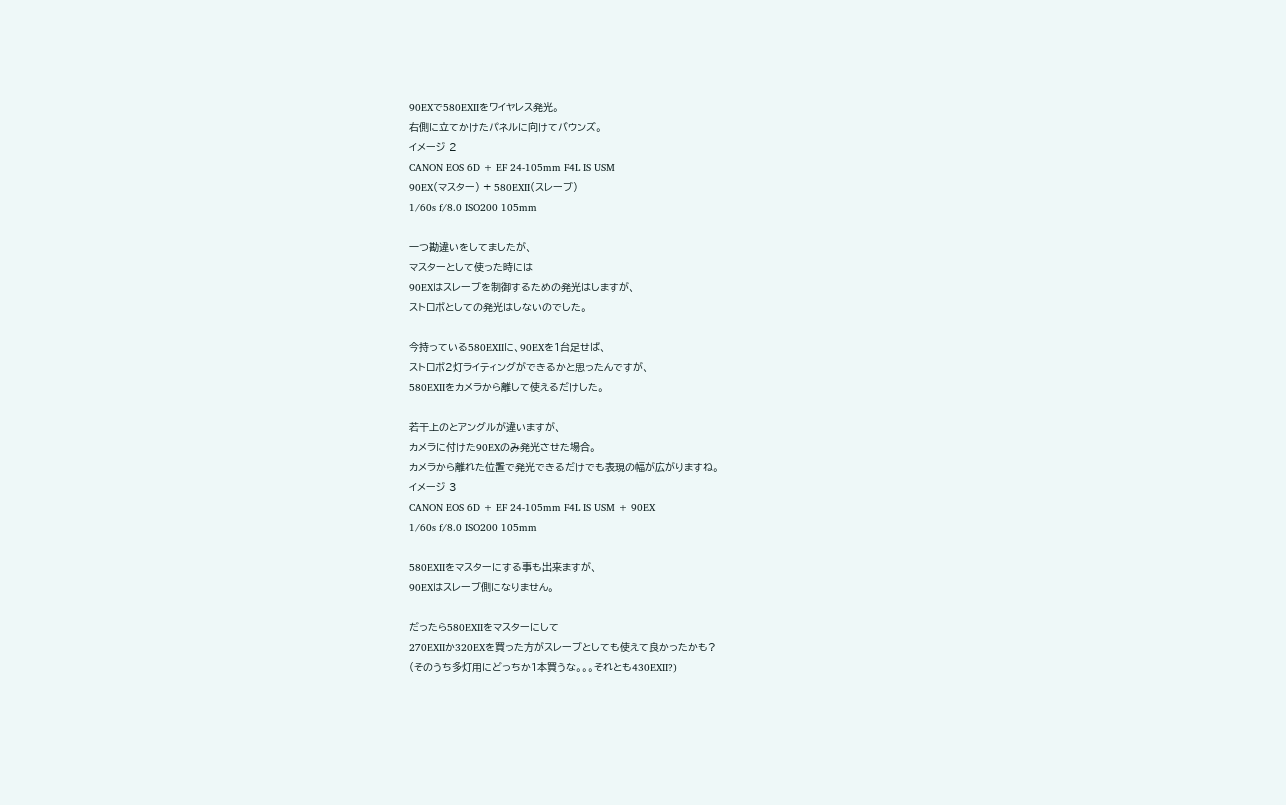90EXで580EXIIをワイヤレス発光。
右側に立てかけたパネルに向けてバウンズ。
イメージ 2
CANON EOS 6D + EF 24-105mm F4L IS USM
90EX(マスター) + 580EXII(スレーブ)
1/60s f/8.0 ISO200 105mm

一つ勘違いをしてましたが、
マスターとして使った時には
90EXはスレーブを制御するための発光はしますが、
ストロボとしての発光はしないのでした。

今持っている580EXIIに、90EXを1台足せば、
ストロボ2灯ライティングができるかと思ったんですが、
580EXIIをカメラから離して使えるだけした。

若干上のとアングルが違いますが、
カメラに付けた90EXのみ発光させた場合。
カメラから離れた位置で発光できるだけでも表現の幅が広がりますね。
イメージ 3
CANON EOS 6D + EF 24-105mm F4L IS USM + 90EX
1/60s f/8.0 ISO200 105mm

580EXIIをマスターにする事も出来ますが、
90EXはスレーブ側になりません。

だったら580EXIIをマスターにして
270EXIIか320EXを買った方がスレーブとしても使えて良かったかも?
(そのうち多灯用にどっちか1本買うな。。。それとも430EXII?)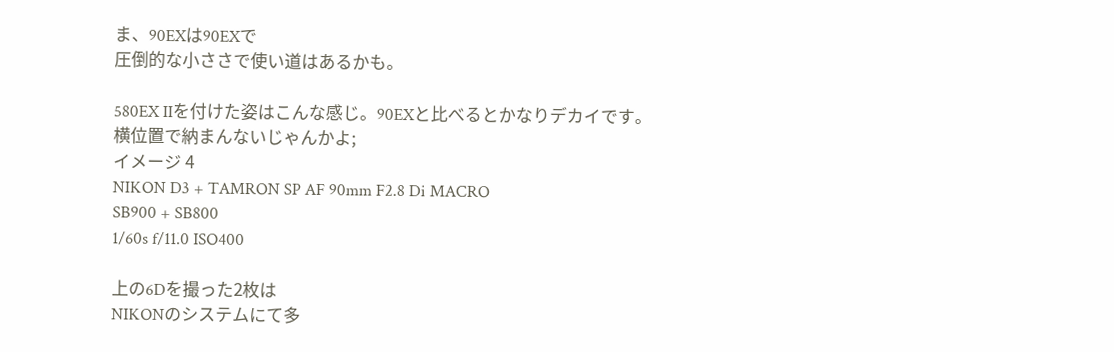ま、90EXは90EXで
圧倒的な小ささで使い道はあるかも。

580EX IIを付けた姿はこんな感じ。90EXと比べるとかなりデカイです。
横位置で納まんないじゃんかよ;
イメージ 4
NIKON D3 + TAMRON SP AF 90mm F2.8 Di MACRO
SB900 + SB800
1/60s f/11.0 ISO400

上の6Dを撮った2枚は
NIKONのシステムにて多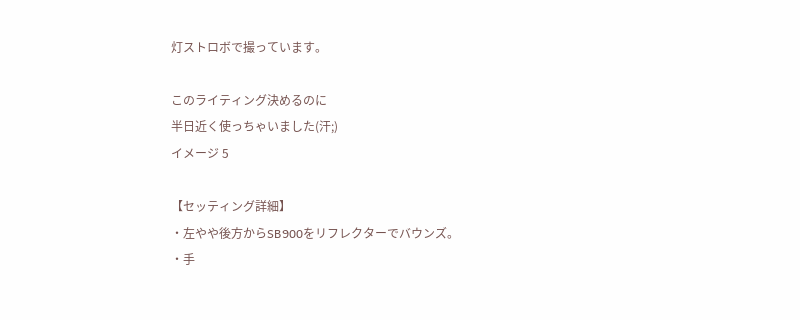灯ストロボで撮っています。

このライティング決めるのに
半日近く使っちゃいました(汗;)
イメージ 5

【セッティング詳細】
・左やや後方からSB900をリフレクターでバウンズ。
・手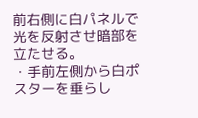前右側に白パネルで光を反射させ暗部を立たせる。
・手前左側から白ポスターを垂らし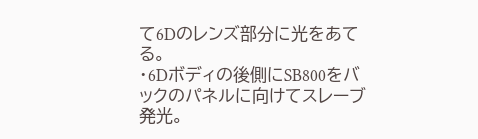て6Dのレンズ部分に光をあてる。
・6Dボディの後側にSB800をバックのパネルに向けてスレーブ発光。